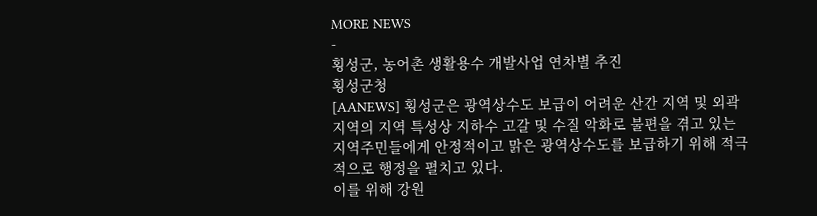MORE NEWS
-
횡성군, 농어촌 생활용수 개발사업 연차별 추진
횡성군청
[AANEWS] 횡성군은 광역상수도 보급이 어려운 산간 지역 및 외곽지역의 지역 특성상 지하수 고갈 및 수질 악화로 불편을 겪고 있는 지역주민들에게 안정적이고 맑은 광역상수도를 보급하기 위해 적극적으로 행정을 펼치고 있다.
이를 위해 강원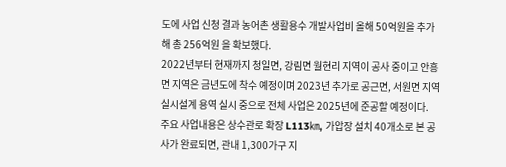도에 사업 신청 결과 농어촌 생활용수 개발사업비 올해 50억원을 추가해 총 256억원 을 확보했다.
2022년부터 현재까지 청일면, 강림면 월현리 지역이 공사 중이고 안흥면 지역은 금년도에 착수 예정이며 2023년 추가로 공근면, 서원면 지역 실시설계 용역 실시 중으로 전체 사업은 2025년에 준공할 예정이다.
주요 사업내용은 상수관로 확장 L113㎞, 가압장 설치 40개소로 본 공사가 완료되면, 관내 1,300가구 지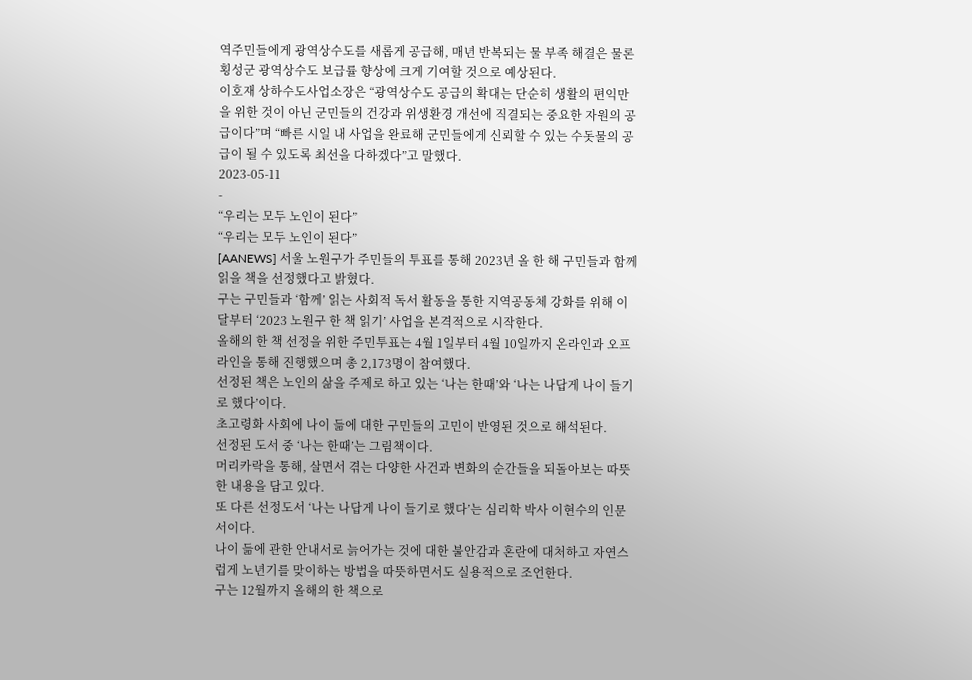역주민들에게 광역상수도를 새롭게 공급해, 매년 반복되는 물 부족 해결은 물론 횡성군 광역상수도 보급률 향상에 크게 기여할 것으로 예상된다.
이호재 상하수도사업소장은 “광역상수도 공급의 확대는 단순히 생활의 편익만을 위한 것이 아닌 군민들의 건강과 위생환경 개선에 직결되는 중요한 자원의 공급이다”며 “빠른 시일 내 사업을 완료해 군민들에게 신뢰할 수 있는 수돗물의 공급이 될 수 있도록 최선을 다하겠다”고 말했다.
2023-05-11
-
“우리는 모두 노인이 된다”
“우리는 모두 노인이 된다”
[AANEWS] 서울 노원구가 주민들의 투표를 통해 2023년 올 한 해 구민들과 함께 읽을 책을 선정했다고 밝혔다.
구는 구민들과 ‘함께’ 읽는 사회적 독서 활동을 통한 지역공동체 강화를 위해 이달부터 ‘2023 노원구 한 책 읽기’ 사업을 본격적으로 시작한다.
올해의 한 책 선정을 위한 주민투표는 4월 1일부터 4월 10일까지 온라인과 오프라인을 통해 진행했으며 총 2,173명이 참여했다.
선정된 책은 노인의 삶을 주제로 하고 있는 ‘나는 한때’와 ‘나는 나답게 나이 들기로 했다’이다.
초고령화 사회에 나이 듦에 대한 구민들의 고민이 반영된 것으로 해석된다.
선정된 도서 중 ‘나는 한때’는 그림책이다.
머리카락을 통해, 살면서 겪는 다양한 사건과 변화의 순간들을 되돌아보는 따뜻한 내용을 담고 있다.
또 다른 선정도서 ‘나는 나답게 나이 들기로 했다’는 심리학 박사 이현수의 인문서이다.
나이 듦에 관한 안내서로 늙어가는 것에 대한 불안감과 혼란에 대처하고 자연스럽게 노년기를 맞이하는 방법을 따뜻하면서도 실용적으로 조언한다.
구는 12월까지 올해의 한 책으로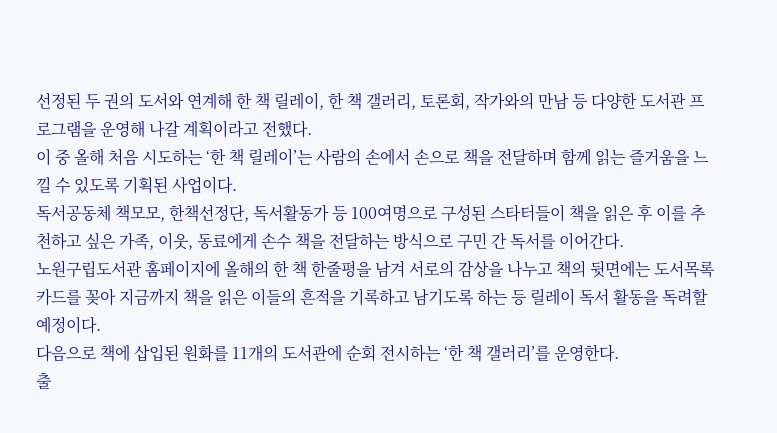선정된 두 권의 도서와 연계해 한 책 릴레이, 한 책 갤러리, 토론회, 작가와의 만남 등 다양한 도서관 프로그램을 운영해 나갈 계획이라고 전했다.
이 중 올해 처음 시도하는 ‘한 책 릴레이’는 사람의 손에서 손으로 책을 전달하며 함께 읽는 즐거움을 느낄 수 있도록 기획된 사업이다.
독서공동체 책모모, 한책선정단, 독서활동가 등 100여명으로 구성된 스타터들이 책을 읽은 후 이를 추천하고 싶은 가족, 이웃, 동료에게 손수 책을 전달하는 방식으로 구민 간 독서를 이어간다.
노원구립도서관 홈페이지에 올해의 한 책 한줄평을 남겨 서로의 감상을 나누고 책의 뒷면에는 도서목록카드를 꽂아 지금까지 책을 읽은 이들의 흔적을 기록하고 남기도록 하는 등 릴레이 독서 활동을 독려할 예정이다.
다음으로 책에 삽입된 원화를 11개의 도서관에 순회 전시하는 ‘한 책 갤러리’를 운영한다.
출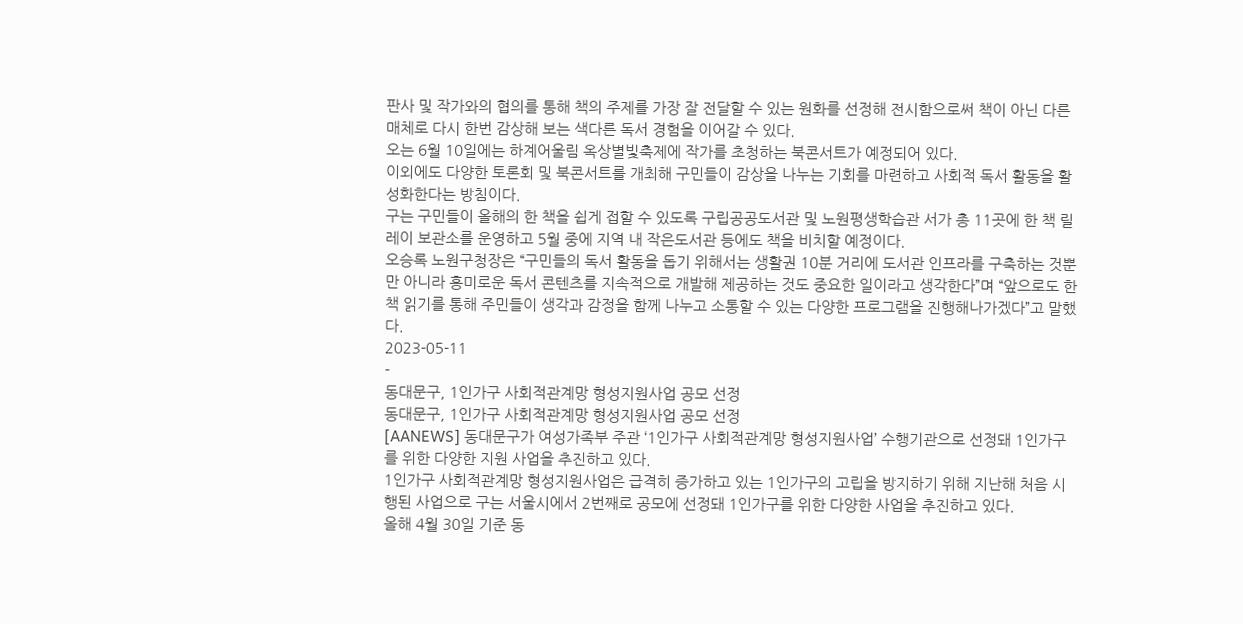판사 및 작가와의 협의를 통해 책의 주제를 가장 잘 전달할 수 있는 원화를 선정해 전시함으로써 책이 아닌 다른 매체로 다시 한번 감상해 보는 색다른 독서 경험을 이어갈 수 있다.
오는 6월 10일에는 하계어울림 옥상별빛축제에 작가를 초청하는 북콘서트가 예정되어 있다.
이외에도 다양한 토론회 및 북콘서트를 개최해 구민들이 감상을 나누는 기회를 마련하고 사회적 독서 활동을 활성화한다는 방침이다.
구는 구민들이 올해의 한 책을 쉽게 접할 수 있도록 구립공공도서관 및 노원평생학습관 서가 총 11곳에 한 책 릴레이 보관소를 운영하고 5월 중에 지역 내 작은도서관 등에도 책을 비치할 예정이다.
오승록 노원구청장은 “구민들의 독서 활동을 돕기 위해서는 생활권 10분 거리에 도서관 인프라를 구축하는 것뿐만 아니라 흥미로운 독서 콘텐츠를 지속적으로 개발해 제공하는 것도 중요한 일이라고 생각한다”며 “앞으로도 한 책 읽기를 통해 주민들이 생각과 감정을 함께 나누고 소통할 수 있는 다양한 프로그램을 진행해나가겠다”고 말했다.
2023-05-11
-
동대문구, 1인가구 사회적관계망 형성지원사업 공모 선정
동대문구, 1인가구 사회적관계망 형성지원사업 공모 선정
[AANEWS] 동대문구가 여성가족부 주관 ‘1인가구 사회적관계망 형성지원사업’ 수행기관으로 선정돼 1인가구를 위한 다양한 지원 사업을 추진하고 있다.
1인가구 사회적관계망 형성지원사업은 급격히 증가하고 있는 1인가구의 고립을 방지하기 위해 지난해 처음 시행된 사업으로 구는 서울시에서 2번째로 공모에 선정돼 1인가구를 위한 다양한 사업을 추진하고 있다.
올해 4월 30일 기준 동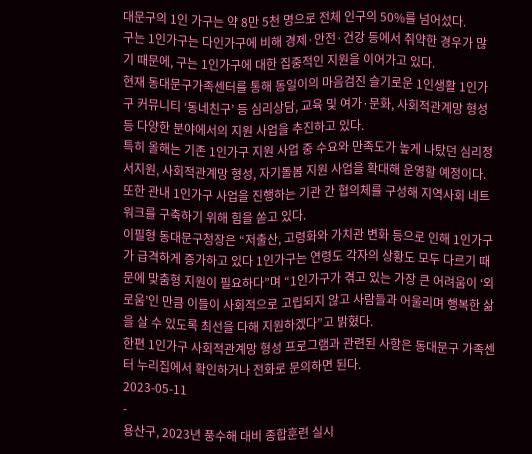대문구의 1인 가구는 약 8만 5천 명으로 전체 인구의 50%를 넘어섰다.
구는 1인가구는 다인가구에 비해 경제·안전·건강 등에서 취약한 경우가 많기 때문에, 구는 1인가구에 대한 집중적인 지원을 이어가고 있다.
현재 동대문구가족센터를 통해 동일이의 마음검진 슬기로운 1인생활 1인가구 커뮤니티 ‘동네친구’ 등 심리상담, 교육 및 여가·문화, 사회적관계망 형성 등 다양한 분야에서의 지원 사업을 추진하고 있다.
특히 올해는 기존 1인가구 지원 사업 중 수요와 만족도가 높게 나탔던 심리정서지원, 사회적관계망 형성, 자기돌봄 지원 사업을 확대해 운영할 예정이다.
또한 관내 1인가구 사업을 진행하는 기관 간 협의체를 구성해 지역사회 네트워크를 구축하기 위해 힘을 쏟고 있다.
이필형 동대문구청장은 “저출산, 고령화와 가치관 변화 등으로 인해 1인가구가 급격하게 증가하고 있다 1인가구는 연령도 각자의 상황도 모두 다르기 때문에 맞춤형 지원이 필요하다”며 “1인가구가 겪고 있는 가장 큰 어려움이 ‘외로움’인 만큼 이들이 사회적으로 고립되지 않고 사람들과 어울리며 행복한 삶을 살 수 있도록 최선을 다해 지원하겠다”고 밝혔다.
한편 1인가구 사회적관계망 형성 프로그램과 관련된 사항은 동대문구 가족센터 누리집에서 확인하거나 전화로 문의하면 된다.
2023-05-11
-
용산구, 2023년 풍수해 대비 종합훈련 실시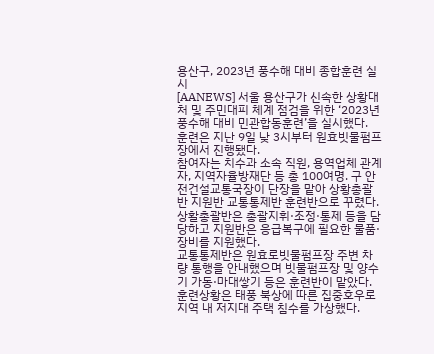용산구, 2023년 풍수해 대비 종합훈련 실시
[AANEWS] 서울 용산구가 신속한 상황대처 및 주민대피 체계 점검을 위한 ‘2023년 풍수해 대비 민관합동훈련’을 실시했다.
훈련은 지난 9일 낮 3시부터 원효빗물펌프장에서 진행됐다.
참여자는 치수과 소속 직원, 용역업체 관계자, 지역자율방재단 등 총 100여명. 구 안전건설교통국장이 단장을 맡아 상황총괄반 지원반 교통통제반 훈련반으로 꾸렸다.
상활총괄반은 총괄지휘·조정·통제 등을 담당하고 지원반은 응급복구에 필요한 물품·장비를 지원했다.
교통통제반은 원효로빗물펌프장 주변 차량 통행을 안내했으며 빗물펌프장 및 양수기 가동·마대쌓기 등은 훈련반이 맡았다.
훈련상황은 태풍 북상에 따른 집중호우로 지역 내 저지대 주택 침수를 가상했다.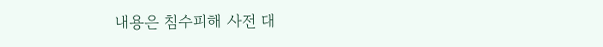내용은 침수피해 사전 대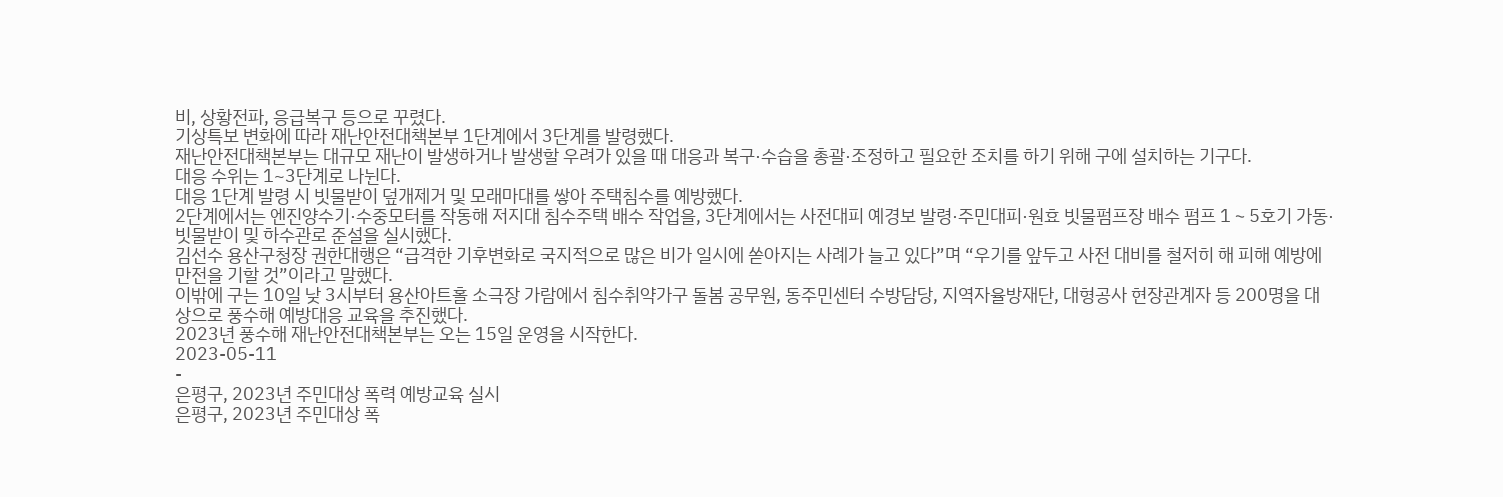비, 상황전파, 응급복구 등으로 꾸렸다.
기상특보 변화에 따라 재난안전대책본부 1단계에서 3단계를 발령했다.
재난안전대책본부는 대규모 재난이 발생하거나 발생할 우려가 있을 때 대응과 복구·수습을 총괄·조정하고 필요한 조치를 하기 위해 구에 설치하는 기구다.
대응 수위는 1~3단계로 나뉜다.
대응 1단계 발령 시 빗물받이 덮개제거 및 모래마대를 쌓아 주택침수를 예방했다.
2단계에서는 엔진양수기·수중모터를 작동해 저지대 침수주택 배수 작업을, 3단계에서는 사전대피 예경보 발령·주민대피·원효 빗물펌프장 배수 펌프 1∼5호기 가동·빗물받이 및 하수관로 준설을 실시했다.
김선수 용산구청장 권한대행은 “급격한 기후변화로 국지적으로 많은 비가 일시에 쏟아지는 사례가 늘고 있다”며 “우기를 앞두고 사전 대비를 철저히 해 피해 예방에 만전을 기할 것”이라고 말했다.
이밖에 구는 10일 낮 3시부터 용산아트홀 소극장 가람에서 침수취약가구 돌봄 공무원, 동주민센터 수방담당, 지역자율방재단, 대형공사 현장관계자 등 200명을 대상으로 풍수해 예방대응 교육을 추진했다.
2023년 풍수해 재난안전대책본부는 오는 15일 운영을 시작한다.
2023-05-11
-
은평구, 2023년 주민대상 폭력 예방교육 실시
은평구, 2023년 주민대상 폭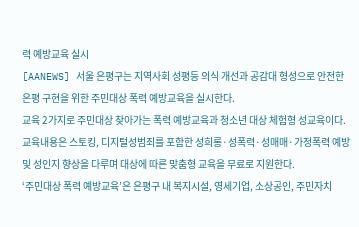력 예방교육 실시
[AANEWS] 서울 은평구는 지역사회 성평등 의식 개선과 공감대 형성으로 안전한 은평 구현을 위한 주민대상 폭력 예방교육을 실시한다.
교육 2가지로 주민대상 찾아가는 폭력 예방교육과 청소년 대상 체험형 성교육이다.
교육내용은 스토킹, 디지털성범죄를 포함한 성희롱·성폭력·성매매·가정폭력 예방 및 성인지 향상을 다루며 대상에 따른 맞춤형 교육을 무료로 지원한다.
‘주민대상 폭력 예방교육’은 은평구 내 복지시설, 영세기업, 소상공인, 주민자치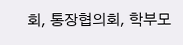회, 통장협의회, 학부모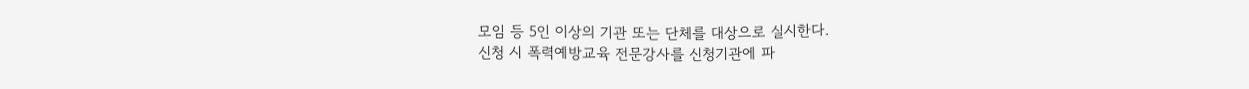모임 등 5인 이상의 기관 또는 단체를 대상으로 실시한다.
신청 시 폭력예방교육 전문강사를 신청기관에 파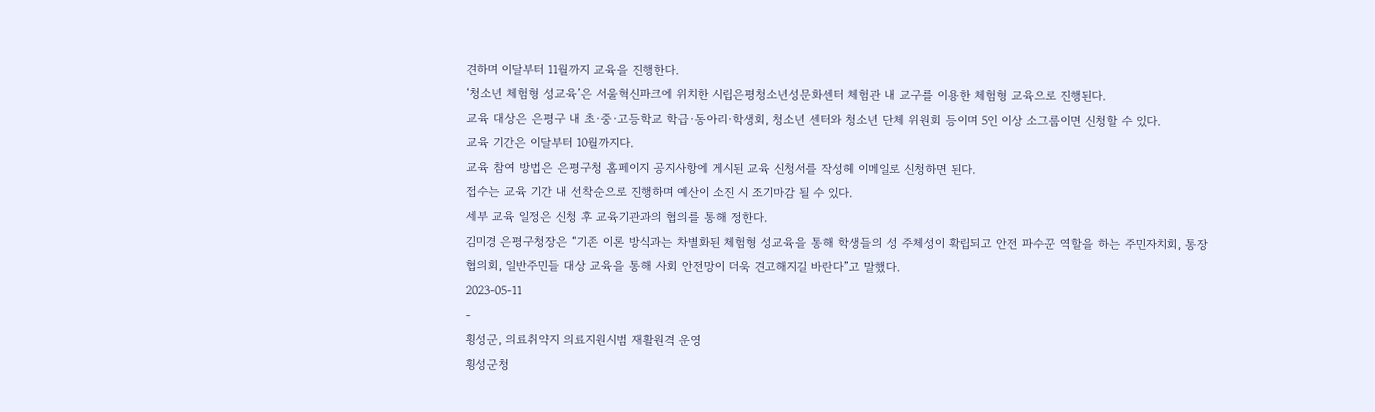견하며 이달부터 11월까지 교육을 진행한다.
‘청소년 체험형 성교육’은 서울혁신파크에 위치한 시립은평청소년성문화센터 체험관 내 교구를 이용한 체험형 교육으로 진행된다.
교육 대상은 은평구 내 초·중·고등학교 학급·동아리·학생회, 청소년 센터와 청소년 단체 위원회 등이며 5인 이상 소그룹이면 신청할 수 있다.
교육 기간은 이달부터 10월까지다.
교육 참여 방법은 은평구청 홈페이지 공지사항에 게시된 교육 신청서를 작성헤 이메일로 신청하면 된다.
접수는 교육 기간 내 선착순으로 진행하며 예산이 소진 시 조기마감 될 수 있다.
세부 교육 일정은 신청 후 교육기관과의 협의를 통해 정한다.
김미경 은평구청장은 “기존 이론 방식과는 차별화된 체험형 성교육을 통해 학생들의 성 주체성이 확립되고 안전 파수꾼 역할을 하는 주민자치회, 통장협의회, 일반주민들 대상 교육을 통해 사회 안전망이 더욱 견고해지길 바란다”고 말했다.
2023-05-11
-
횡성군, 의료취약지 의료지원시범 재활원격 운영
횡성군청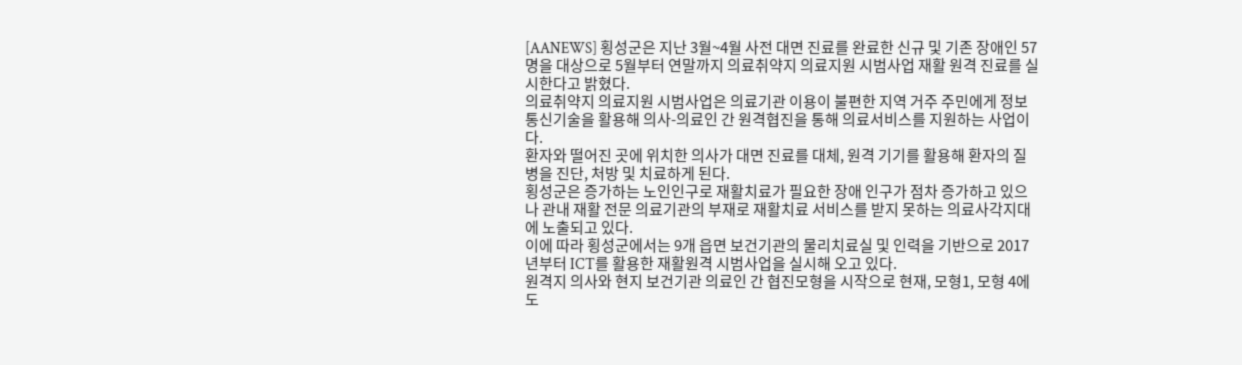[AANEWS] 횡성군은 지난 3월~4월 사전 대면 진료를 완료한 신규 및 기존 장애인 57명을 대상으로 5월부터 연말까지 의료취약지 의료지원 시범사업 재활 원격 진료를 실시한다고 밝혔다.
의료취약지 의료지원 시범사업은 의료기관 이용이 불편한 지역 거주 주민에게 정보 통신기술을 활용해 의사-의료인 간 원격협진을 통해 의료서비스를 지원하는 사업이다.
환자와 떨어진 곳에 위치한 의사가 대면 진료를 대체, 원격 기기를 활용해 환자의 질병을 진단, 처방 및 치료하게 된다.
횡성군은 증가하는 노인인구로 재활치료가 필요한 장애 인구가 점차 증가하고 있으나 관내 재활 전문 의료기관의 부재로 재활치료 서비스를 받지 못하는 의료사각지대에 노출되고 있다.
이에 따라 횡성군에서는 9개 읍면 보건기관의 물리치료실 및 인력을 기반으로 2017년부터 ICT를 활용한 재활원격 시범사업을 실시해 오고 있다.
원격지 의사와 현지 보건기관 의료인 간 협진모형을 시작으로 현재, 모형1, 모형 4에도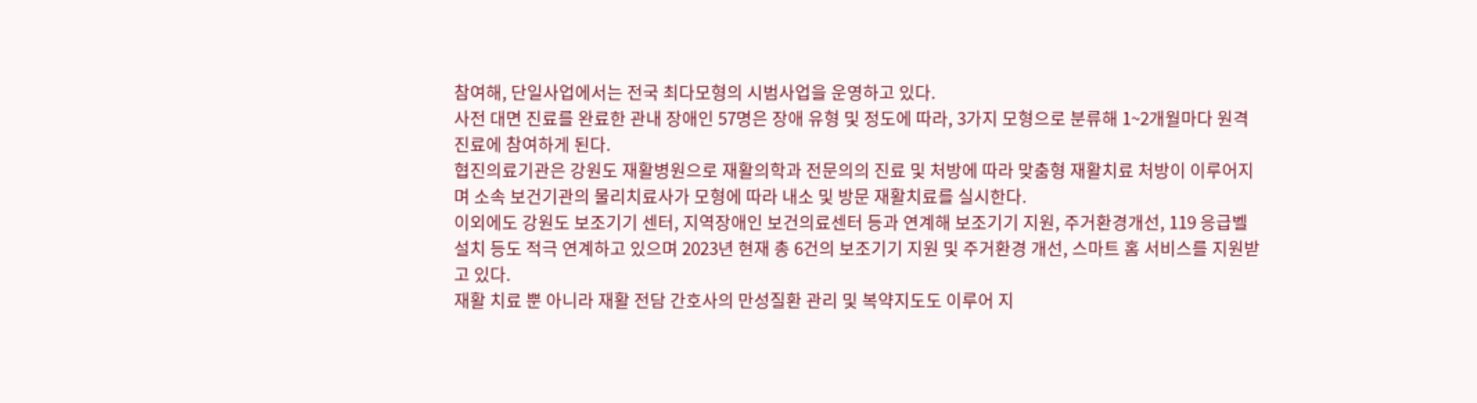참여해, 단일사업에서는 전국 최다모형의 시범사업을 운영하고 있다.
사전 대면 진료를 완료한 관내 장애인 57명은 장애 유형 및 정도에 따라, 3가지 모형으로 분류해 1~2개월마다 원격 진료에 참여하게 된다.
협진의료기관은 강원도 재활병원으로 재활의학과 전문의의 진료 및 처방에 따라 맞춤형 재활치료 처방이 이루어지며 소속 보건기관의 물리치료사가 모형에 따라 내소 및 방문 재활치료를 실시한다.
이외에도 강원도 보조기기 센터, 지역장애인 보건의료센터 등과 연계해 보조기기 지원, 주거환경개선, 119 응급벨 설치 등도 적극 연계하고 있으며 2023년 현재 총 6건의 보조기기 지원 및 주거환경 개선, 스마트 홈 서비스를 지원받고 있다.
재활 치료 뿐 아니라 재활 전담 간호사의 만성질환 관리 및 복약지도도 이루어 지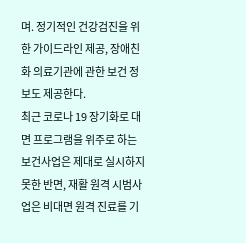며. 정기적인 건강검진을 위한 가이드라인 제공, 장애친화 의료기관에 관한 보건 정보도 제공한다.
최근 코로나 19 장기화로 대면 프로그램을 위주로 하는 보건사업은 제대로 실시하지 못한 반면, 재활 원격 시범사업은 비대면 원격 진료를 기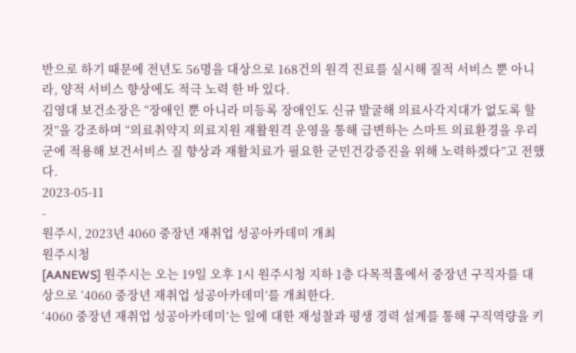반으로 하기 때문에 전년도 56명을 대상으로 168건의 원격 진료를 실시해 질적 서비스 뿐 아니라, 양적 서비스 향상에도 적극 노력 한 바 있다.
김영대 보건소장은 “장애인 뿐 아니라 미등록 장애인도 신규 발굴해 의료사각지대가 없도록 할 것”을 강조하며 “의료취약지 의료지원 재활원격 운영을 통해 급변하는 스마트 의료환경을 우리군에 적용해 보건서비스 질 향상과 재활치료가 필요한 군민건강증진을 위해 노력하겠다”고 전했다.
2023-05-11
-
원주시, 2023년 4060 중장년 재취업 성공아카데미 개최
원주시청
[AANEWS] 원주시는 오는 19일 오후 1시 원주시청 지하 1층 다목적홀에서 중장년 구직자를 대상으로 ‘4060 중장년 재취업 성공아카데미’를 개최한다.
‘4060 중장년 재취업 성공아카데미’는 일에 대한 재성찰과 평생 경력 설계를 통해 구직역량을 키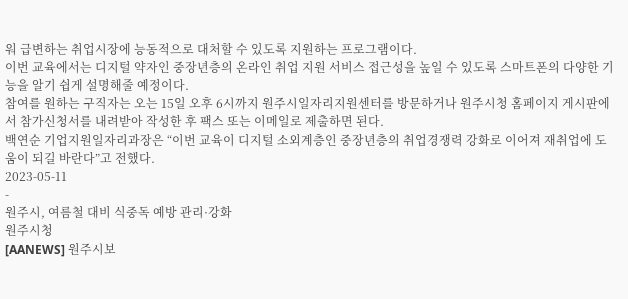워 급변하는 취업시장에 능동적으로 대처할 수 있도록 지원하는 프로그램이다.
이번 교육에서는 디지털 약자인 중장년층의 온라인 취업 지원 서비스 접근성을 높일 수 있도록 스마트폰의 다양한 기능을 알기 쉽게 설명해줄 예정이다.
참여를 원하는 구직자는 오는 15일 오후 6시까지 원주시일자리지원센터를 방문하거나 원주시청 홈페이지 게시판에서 참가신청서를 내려받아 작성한 후 팩스 또는 이메일로 제출하면 된다.
백연순 기업지원일자리과장은 “이번 교육이 디지털 소외계층인 중장년층의 취업경쟁력 강화로 이어져 재취업에 도움이 되길 바란다”고 전했다.
2023-05-11
-
원주시, 여름철 대비 식중독 예방 관리·강화
원주시청
[AANEWS] 원주시보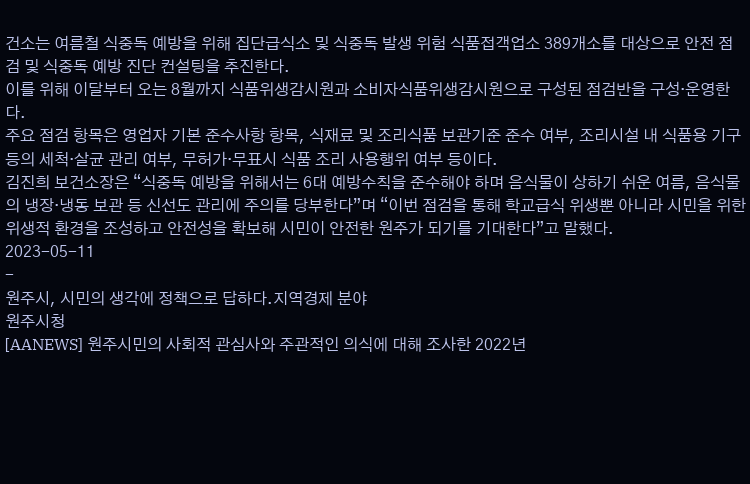건소는 여름철 식중독 예방을 위해 집단급식소 및 식중독 발생 위험 식품접객업소 389개소를 대상으로 안전 점검 및 식중독 예방 진단 컨설팅을 추진한다.
이를 위해 이달부터 오는 8월까지 식품위생감시원과 소비자식품위생감시원으로 구성된 점검반을 구성·운영한다.
주요 점검 항목은 영업자 기본 준수사항 항목, 식재료 및 조리식품 보관기준 준수 여부, 조리시설 내 식품용 기구 등의 세척·살균 관리 여부, 무허가·무표시 식품 조리 사용행위 여부 등이다.
김진희 보건소장은 “식중독 예방을 위해서는 6대 예방수칙을 준수해야 하며 음식물이 상하기 쉬운 여름, 음식물의 냉장·냉동 보관 등 신선도 관리에 주의를 당부한다”며 “이번 점검을 통해 학교급식 위생뿐 아니라 시민을 위한 위생적 환경을 조성하고 안전성을 확보해 시민이 안전한 원주가 되기를 기대한다”고 말했다.
2023-05-11
-
원주시, 시민의 생각에 정책으로 답하다.지역경제 분야
원주시청
[AANEWS] 원주시민의 사회적 관심사와 주관적인 의식에 대해 조사한 2022년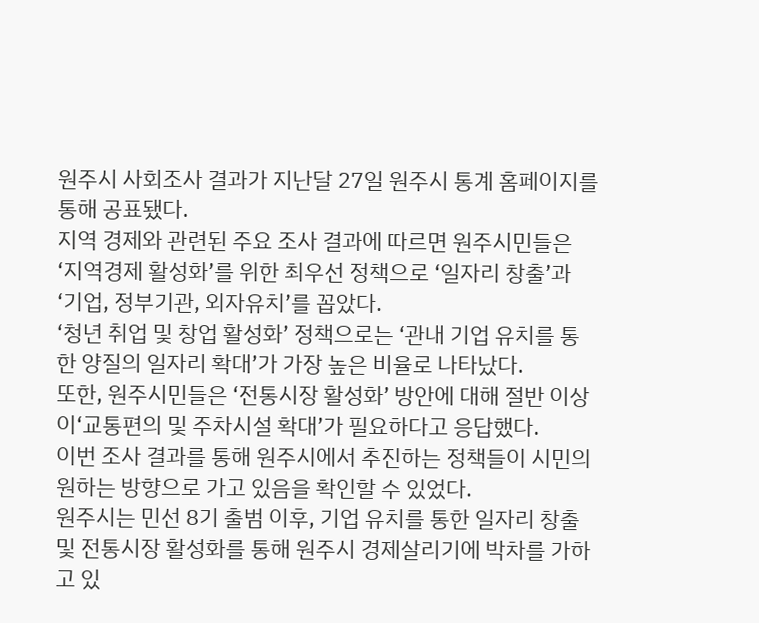원주시 사회조사 결과가 지난달 27일 원주시 통계 홈페이지를 통해 공표됐다.
지역 경제와 관련된 주요 조사 결과에 따르면 원주시민들은 ‘지역경제 활성화’를 위한 최우선 정책으로 ‘일자리 창출’과 ‘기업, 정부기관, 외자유치’를 꼽았다.
‘청년 취업 및 창업 활성화’ 정책으로는 ‘관내 기업 유치를 통한 양질의 일자리 확대’가 가장 높은 비율로 나타났다.
또한, 원주시민들은 ‘전통시장 활성화’ 방안에 대해 절반 이상이‘교통편의 및 주차시설 확대’가 필요하다고 응답했다.
이번 조사 결과를 통해 원주시에서 추진하는 정책들이 시민의 원하는 방향으로 가고 있음을 확인할 수 있었다.
원주시는 민선 8기 출범 이후, 기업 유치를 통한 일자리 창출 및 전통시장 활성화를 통해 원주시 경제살리기에 박차를 가하고 있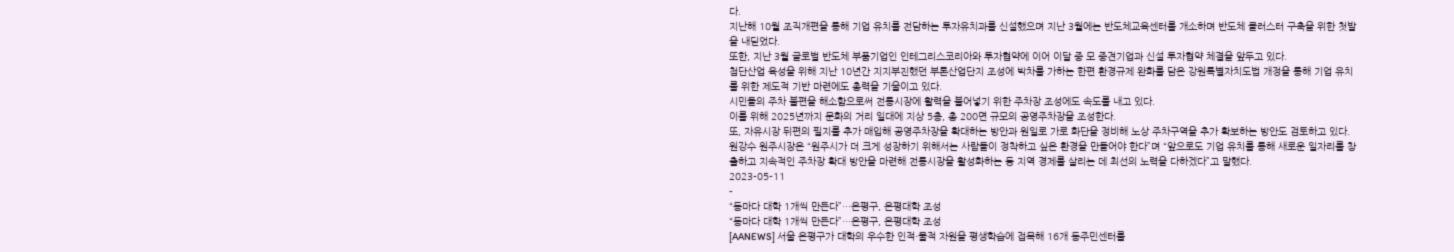다.
지난해 10월 조직개편을 통해 기업 유치를 전담하는 투자유치과를 신설했으며 지난 3월에는 반도체교육센터를 개소하며 반도체 클러스터 구축을 위한 첫발을 내딛었다.
또한, 지난 3월 글로벌 반도체 부품기업인 인테그리스코리아와 투자협약에 이어 이달 중 모 중견기업과 신설 투자협약 체결을 앞두고 있다.
첨단산업 육성을 위해 지난 10년간 지지부진했던 부론산업단지 조성에 박차를 가하는 한편 환경규제 완화를 담은 강원특별자치도법 개정을 통해 기업 유치를 위한 제도적 기반 마련에도 총력을 기울이고 있다.
시민들의 주차 불편을 해소함으로써 전통시장에 활력을 불어넣기 위한 주차장 조성에도 속도를 내고 있다.
이를 위해 2025년까지 문화의 거리 일대에 지상 5층, 총 200면 규모의 공영주차장을 조성한다.
또, 자유시장 뒤편의 필지를 추가 매입해 공영주차장을 확대하는 방안과 원일로 가로 화단을 정비해 노상 주차구역을 추가 확보하는 방안도 검토하고 있다.
원강수 원주시장은 “원주시가 더 크게 성장하기 위해서는 사람들이 정착하고 싶은 환경을 만들어야 한다”며 “앞으로도 기업 유치를 통해 새로운 일자리를 창출하고 지속적인 주차장 확대 방안을 마련해 전통시장을 활성화하는 등 지역 경제를 살리는 데 최선의 노력을 다하겠다”고 말했다.
2023-05-11
-
“동마다 대학 1개씩 만든다”…은평구, 은평대학 조성
“동마다 대학 1개씩 만든다”…은평구, 은평대학 조성
[AANEWS] 서울 은평구가 대학의 우수한 인적·물적 자원을 평생학습에 접목해 16개 동주민센터를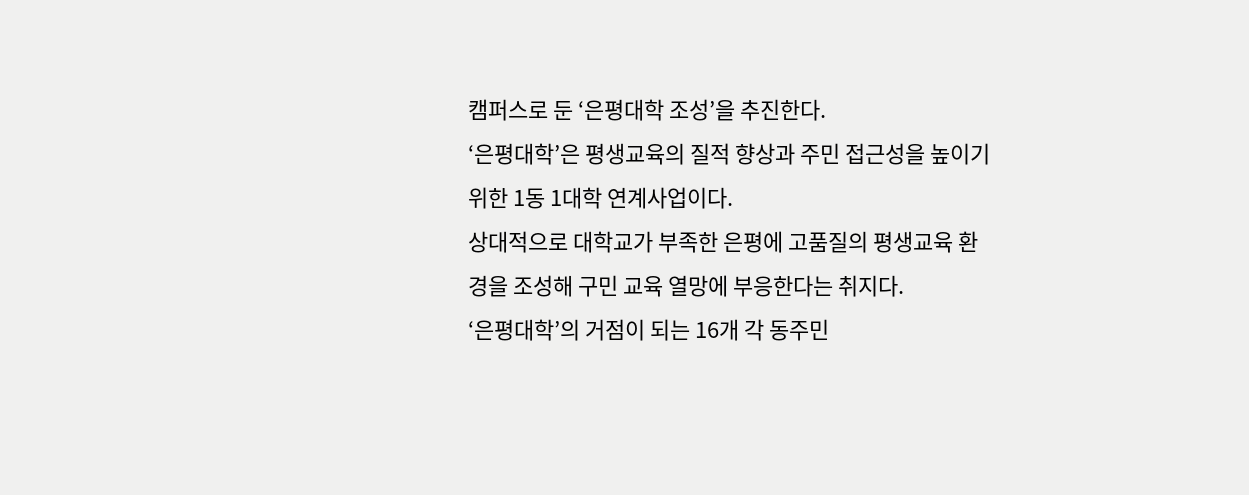캠퍼스로 둔 ‘은평대학 조성’을 추진한다.
‘은평대학’은 평생교육의 질적 향상과 주민 접근성을 높이기 위한 1동 1대학 연계사업이다.
상대적으로 대학교가 부족한 은평에 고품질의 평생교육 환경을 조성해 구민 교육 열망에 부응한다는 취지다.
‘은평대학’의 거점이 되는 16개 각 동주민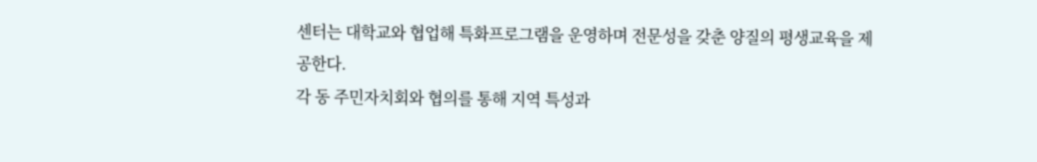센터는 대학교와 협업해 특화프로그램을 운영하며 전문성을 갖춘 양질의 평생교육을 제공한다.
각 동 주민자치회와 협의를 통해 지역 특성과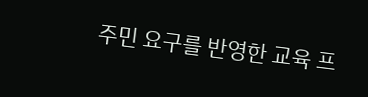주민 요구를 반영한 교육 프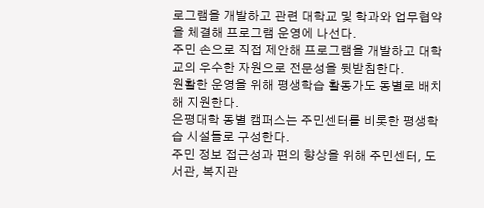로그램을 개발하고 관련 대학교 및 학과와 업무협약을 체결해 프로그램 운영에 나선다.
주민 손으로 직접 제안해 프로그램을 개발하고 대학교의 우수한 자원으로 전문성을 뒷받침한다.
원활한 운영을 위해 평생학습 활동가도 동별로 배치해 지원한다.
은평대학 동별 캠퍼스는 주민센터를 비롯한 평생학습 시설들로 구성한다.
주민 정보 접근성과 편의 향상을 위해 주민센터, 도서관, 복지관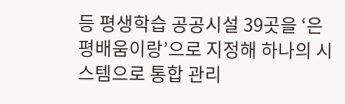등 평생학습 공공시설 39곳을 ‘은평배움이랑’으로 지정해 하나의 시스템으로 통합 관리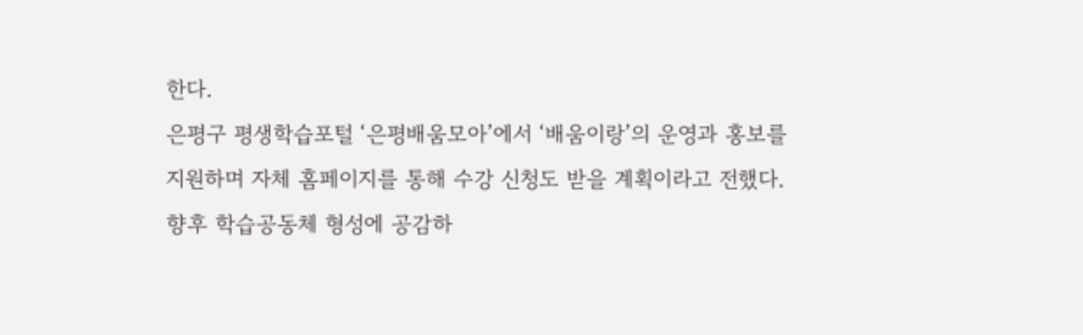한다.
은평구 평생학습포털 ‘은평배움모아’에서 ‘배움이랑’의 운영과 홍보를 지원하며 자체 홈페이지를 통해 수강 신청도 받을 계획이라고 전했다.
향후 학습공동체 형성에 공감하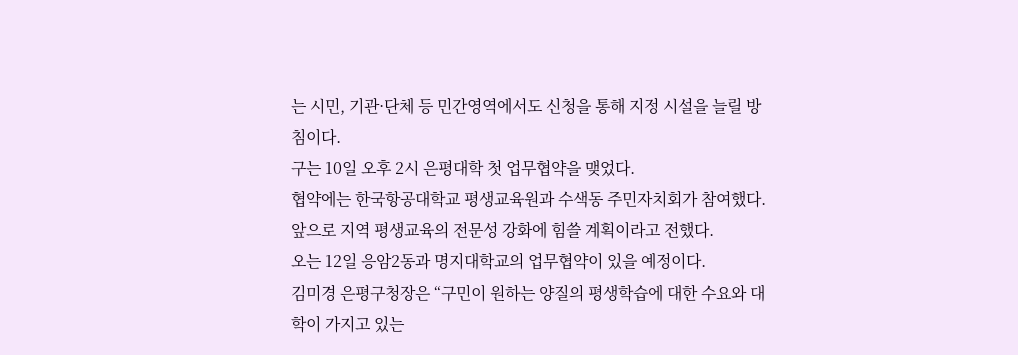는 시민, 기관·단체 등 민간영역에서도 신청을 통해 지정 시설을 늘릴 방침이다.
구는 10일 오후 2시 은평대학 첫 업무협약을 맺었다.
협약에는 한국항공대학교 평생교육원과 수색동 주민자치회가 참여했다.
앞으로 지역 평생교육의 전문성 강화에 힘쓸 계획이라고 전했다.
오는 12일 응암2동과 명지대학교의 업무협약이 있을 예정이다.
김미경 은평구청장은 “구민이 원하는 양질의 평생학습에 대한 수요와 대학이 가지고 있는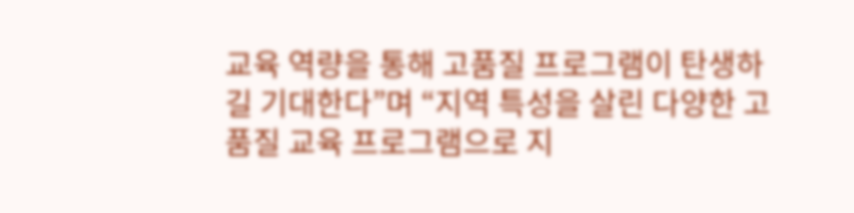교육 역량을 통해 고품질 프로그램이 탄생하길 기대한다”며 “지역 특성을 살린 다양한 고품질 교육 프로그램으로 지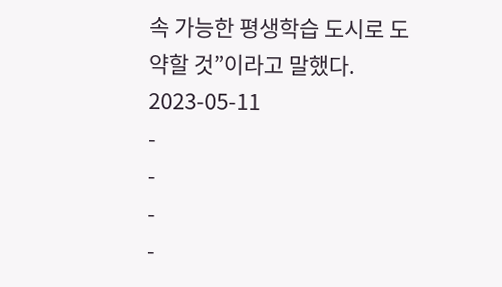속 가능한 평생학습 도시로 도약할 것”이라고 말했다.
2023-05-11
-
-
-
-